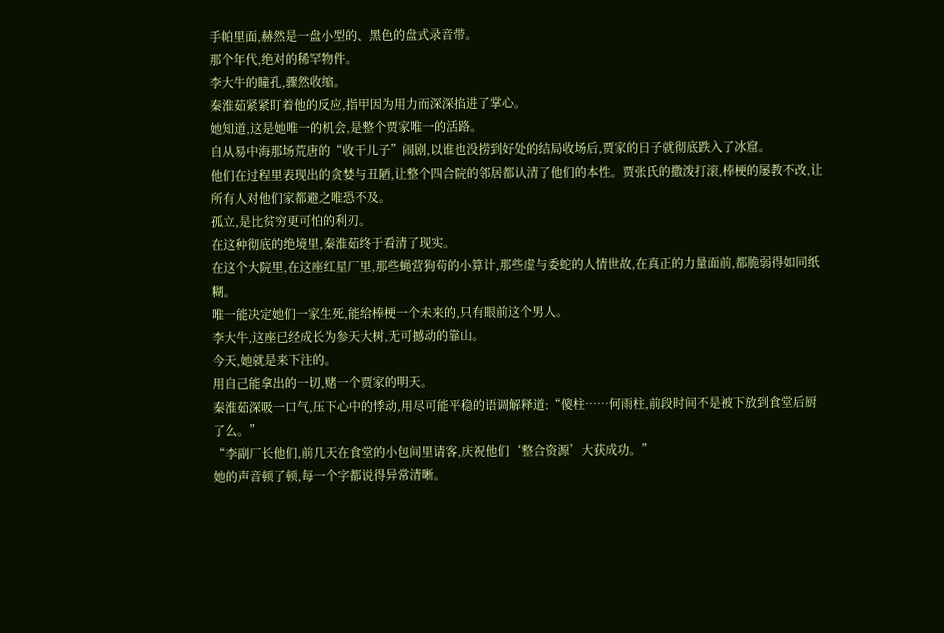手帕里面,赫然是一盘小型的、黑色的盘式录音带。
那个年代,绝对的稀罕物件。
李大牛的瞳孔,骤然收缩。
秦淮茹紧紧盯着他的反应,指甲因为用力而深深掐进了掌心。
她知道,这是她唯一的机会,是整个贾家唯一的活路。
自从易中海那场荒唐的“收干儿子”闹剧,以谁也没捞到好处的结局收场后,贾家的日子就彻底跌入了冰窟。
他们在过程里表现出的贪婪与丑陋,让整个四合院的邻居都认清了他们的本性。贾张氏的撒泼打滚,棒梗的屡教不改,让所有人对他们家都避之唯恐不及。
孤立,是比贫穷更可怕的利刃。
在这种彻底的绝境里,秦淮茹终于看清了现实。
在这个大院里,在这座红星厂里,那些蝇营狗苟的小算计,那些虚与委蛇的人情世故,在真正的力量面前,都脆弱得如同纸糊。
唯一能决定她们一家生死,能给棒梗一个未来的,只有眼前这个男人。
李大牛,这座已经成长为参天大树,无可撼动的靠山。
今天,她就是来下注的。
用自己能拿出的一切,赌一个贾家的明天。
秦淮茹深吸一口气,压下心中的悸动,用尽可能平稳的语调解释道:“傻柱……何雨柱,前段时间不是被下放到食堂后厨了么。”
“李副厂长他们,前几天在食堂的小包间里请客,庆祝他们‘整合资源’大获成功。”
她的声音顿了顿,每一个字都说得异常清晰。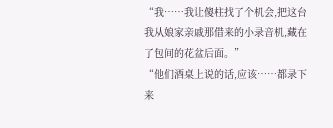“我……我让傻柱找了个机会,把这台我从娘家亲戚那借来的小录音机,藏在了包间的花盆后面。”
“他们酒桌上说的话,应该……都录下来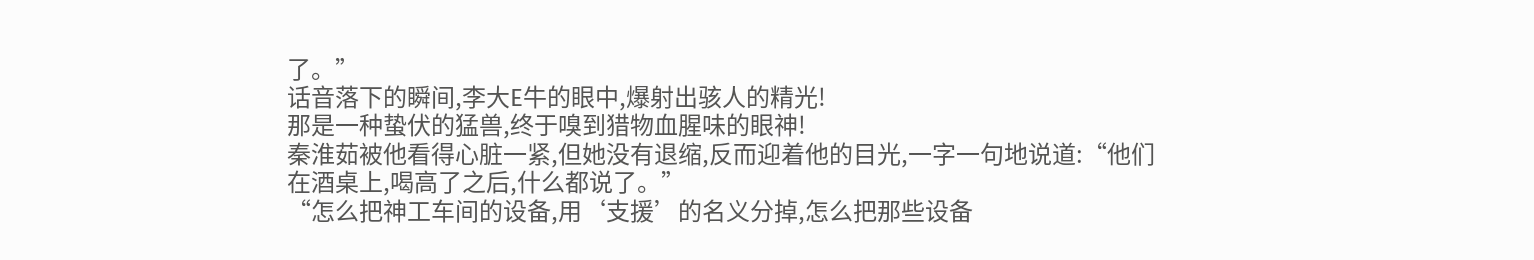了。”
话音落下的瞬间,李大E牛的眼中,爆射出骇人的精光!
那是一种蛰伏的猛兽,终于嗅到猎物血腥味的眼神!
秦淮茹被他看得心脏一紧,但她没有退缩,反而迎着他的目光,一字一句地说道:“他们在酒桌上,喝高了之后,什么都说了。”
“怎么把神工车间的设备,用‘支援’的名义分掉,怎么把那些设备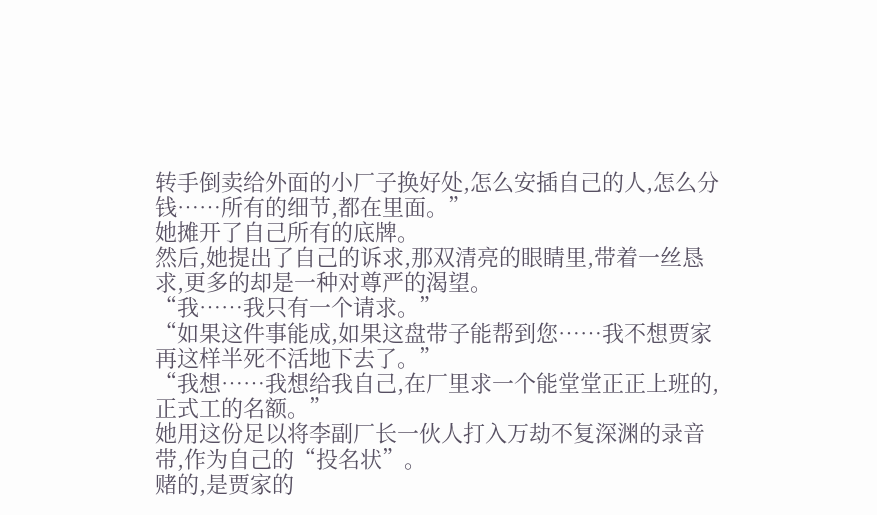转手倒卖给外面的小厂子换好处,怎么安插自己的人,怎么分钱……所有的细节,都在里面。”
她摊开了自己所有的底牌。
然后,她提出了自己的诉求,那双清亮的眼睛里,带着一丝恳求,更多的却是一种对尊严的渴望。
“我……我只有一个请求。”
“如果这件事能成,如果这盘带子能帮到您……我不想贾家再这样半死不活地下去了。”
“我想……我想给我自己,在厂里求一个能堂堂正正上班的,正式工的名额。”
她用这份足以将李副厂长一伙人打入万劫不复深渊的录音带,作为自己的“投名状”。
赌的,是贾家的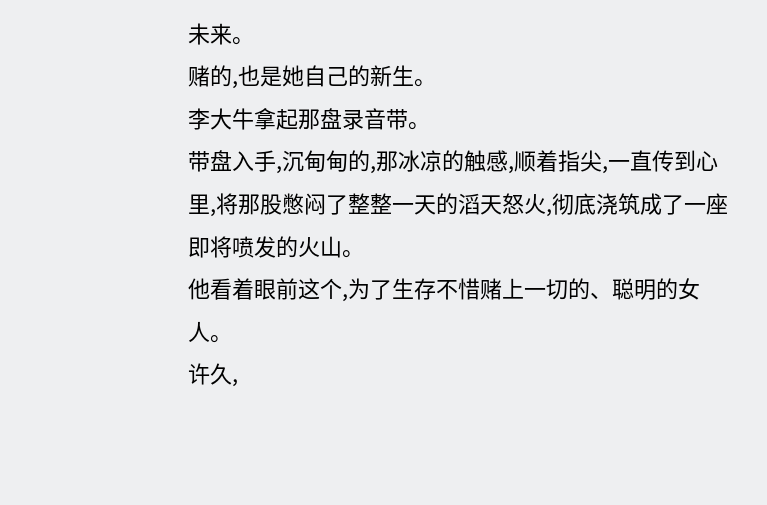未来。
赌的,也是她自己的新生。
李大牛拿起那盘录音带。
带盘入手,沉甸甸的,那冰凉的触感,顺着指尖,一直传到心里,将那股憋闷了整整一天的滔天怒火,彻底浇筑成了一座即将喷发的火山。
他看着眼前这个,为了生存不惜赌上一切的、聪明的女人。
许久,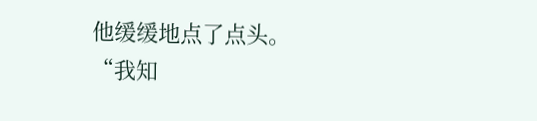他缓缓地点了点头。
“我知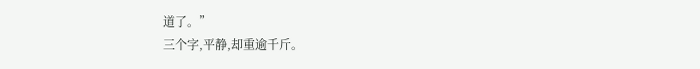道了。”
三个字,平静,却重逾千斤。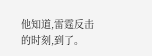他知道,雷霆反击的时刻,到了。